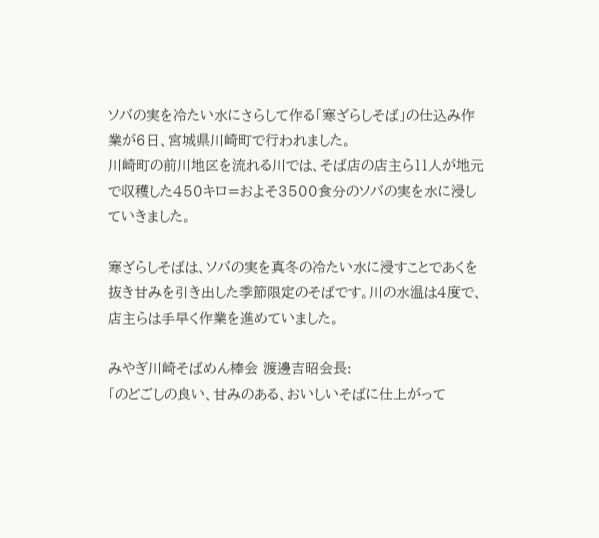ソバの実を冷たい水にさらして作る「寒ざらしそば」の仕込み作業が6日、宮城県川崎町で行われました。
川崎町の前川地区を流れる川では、そば店の店主ら11人が地元で収穫した450キロ=およそ3500食分のソバの実を水に浸していきました。

寒ざらしそばは、ソバの実を真冬の冷たい水に浸すことであくを抜き甘みを引き出した季節限定のそばです。川の水温は4度で、店主らは手早く作業を進めていました。

みやぎ川崎そばめん棒会 渡邊吉昭会長:
「のどごしの良い、甘みのある、おいしいそばに仕上がって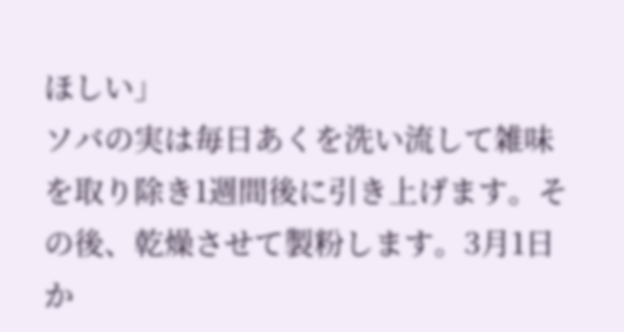ほしい」
ソバの実は毎日あくを洗い流して雑味を取り除き1週間後に引き上げます。その後、乾燥させて製粉します。3月1日か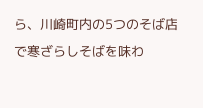ら、川崎町内の5つのそば店で寒ざらしそばを味わ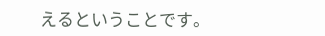えるということです。